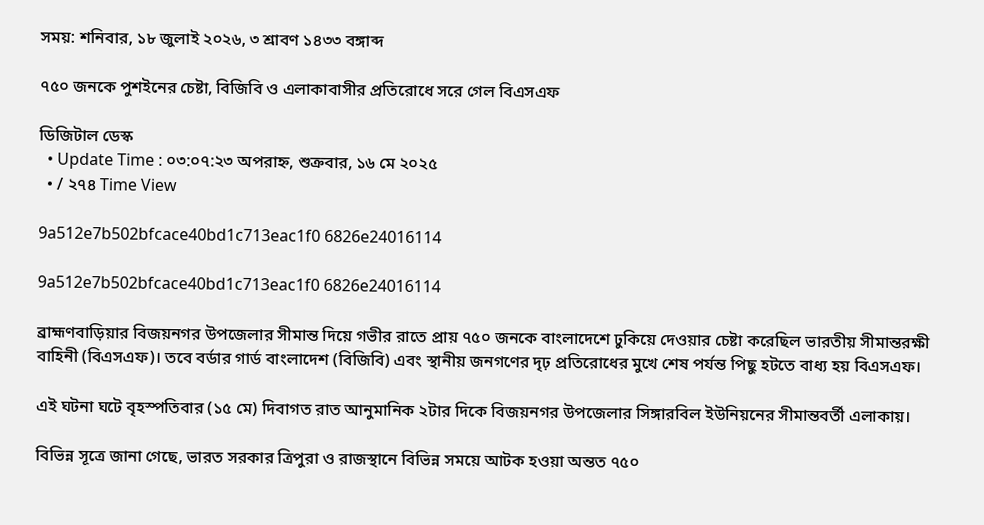সময়: শনিবার, ১৮ জুলাই ২০২৬, ৩ শ্রাবণ ১৪৩৩ বঙ্গাব্দ

৭৫০ জনকে পুশইনের চেষ্টা, বিজিবি ও এলাকাবাসীর প্রতিরোধে সরে গেল বিএসএফ

ডিজিটাল ডেস্ক
  • Update Time : ০৩:০৭:২৩ অপরাহ্ন, শুক্রবার, ১৬ মে ২০২৫
  • / ২৭৪ Time View

9a512e7b502bfcace40bd1c713eac1f0 6826e24016114

9a512e7b502bfcace40bd1c713eac1f0 6826e24016114

ব্রাহ্মণবাড়িয়ার বিজয়নগর উপজেলার সীমান্ত দিয়ে গভীর রাতে প্রায় ৭৫০ জনকে বাংলাদেশে ঢুকিয়ে দেওয়ার চেষ্টা করেছিল ভারতীয় সীমান্তরক্ষী বাহিনী (বিএসএফ)। তবে বর্ডার গার্ড বাংলাদেশ (বিজিবি) এবং স্থানীয় জনগণের দৃঢ় প্রতিরোধের মুখে শেষ পর্যন্ত পিছু হটতে বাধ্য হয় বিএসএফ।

এই ঘটনা ঘটে বৃহস্পতিবার (১৫ মে) দিবাগত রাত আনুমানিক ২টার দিকে বিজয়নগর উপজেলার সিঙ্গারবিল ইউনিয়নের সীমান্তবর্তী এলাকায়।

বিভিন্ন সূত্রে জানা গেছে, ভারত সরকার ত্রিপুরা ও রাজস্থানে বিভিন্ন সময়ে আটক হওয়া অন্তত ৭৫০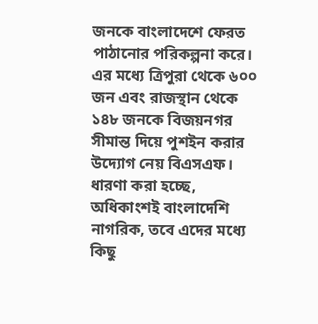জনকে বাংলাদেশে ফেরত পাঠানোর পরিকল্পনা করে। এর মধ্যে ত্রিপুরা থেকে ৬০০ জন এবং রাজস্থান থেকে ১৪৮ জনকে বিজয়নগর সীমান্ত দিয়ে পুশইন করার উদ্যোগ নেয় বিএসএফ। ধারণা করা হচ্ছে, অধিকাংশই বাংলাদেশি নাগরিক, তবে এদের মধ্যে কিছু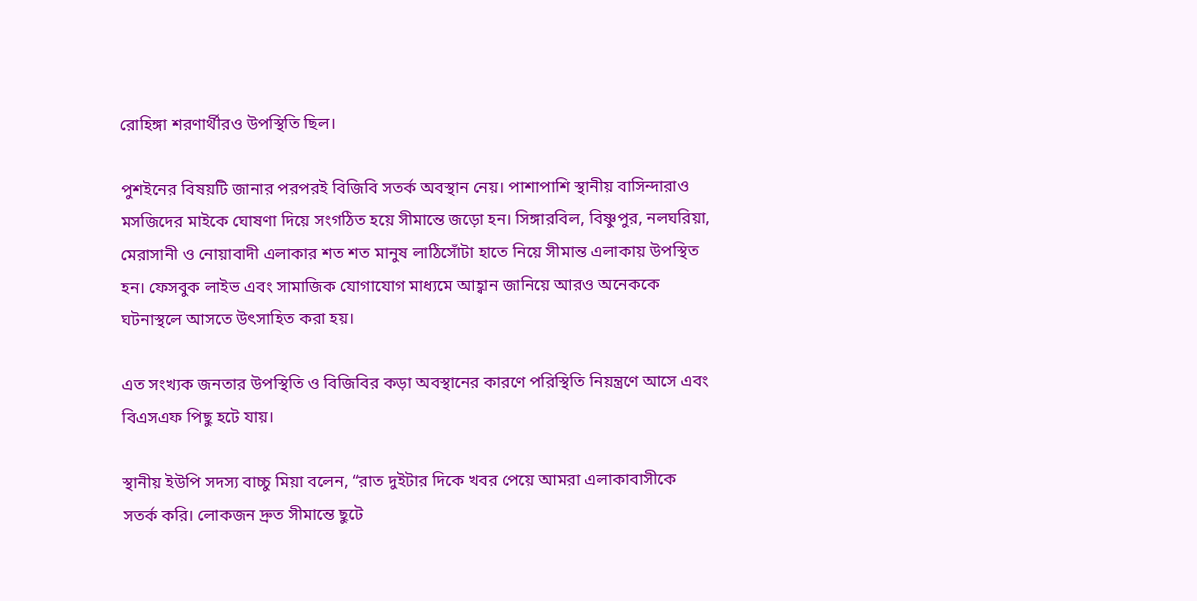রোহিঙ্গা শরণার্থীরও উপস্থিতি ছিল।

পুশইনের বিষয়টি জানার পরপরই বিজিবি সতর্ক অবস্থান নেয়। পাশাপাশি স্থানীয় বাসিন্দারাও মসজিদের মাইকে ঘোষণা দিয়ে সংগঠিত হয়ে সীমান্তে জড়ো হন। সিঙ্গারবিল, বিষ্ণুপুর, নলঘরিয়া, মেরাসানী ও নোয়াবাদী এলাকার শত শত মানুষ লাঠিসোঁটা হাতে নিয়ে সীমান্ত এলাকায় উপস্থিত হন। ফেসবুক লাইভ এবং সামাজিক যোগাযোগ মাধ্যমে আহ্বান জানিয়ে আরও অনেককে ঘটনাস্থলে আসতে উৎসাহিত করা হয়।

এত সংখ্যক জনতার উপস্থিতি ও বিজিবির কড়া অবস্থানের কারণে পরিস্থিতি নিয়ন্ত্রণে আসে এবং বিএসএফ পিছু হটে যায়।

স্থানীয় ইউপি সদস্য বাচ্চু মিয়া বলেন, “রাত দুইটার দিকে খবর পেয়ে আমরা এলাকাবাসীকে সতর্ক করি। লোকজন দ্রুত সীমান্তে ছুটে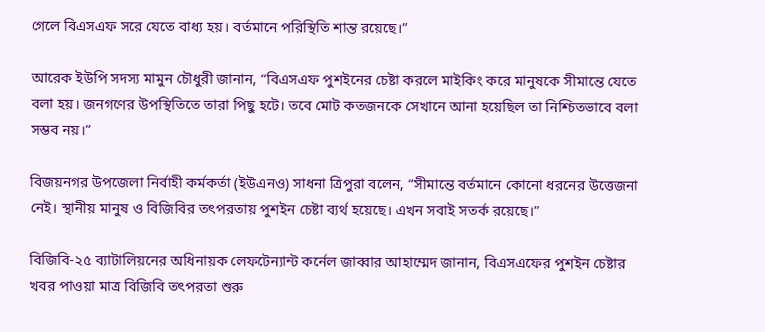গেলে বিএসএফ সরে যেতে বাধ্য হয়। বর্তমানে পরিস্থিতি শান্ত রয়েছে।”

আরেক ইউপি সদস্য মামুন চৌধুরী জানান, “বিএসএফ পুশইনের চেষ্টা করলে মাইকিং করে মানুষকে সীমান্তে যেতে বলা হয়। জনগণের উপস্থিতিতে তারা পিছু হটে। তবে মোট কতজনকে সেখানে আনা হয়েছিল তা নিশ্চিতভাবে বলা সম্ভব নয়।”

বিজয়নগর উপজেলা নির্বাহী কর্মকর্তা (ইউএনও) সাধনা ত্রিপুরা বলেন, “সীমান্তে বর্তমানে কোনো ধরনের উত্তেজনা নেই। স্থানীয় মানুষ ও বিজিবির তৎপরতায় পুশইন চেষ্টা ব্যর্থ হয়েছে। এখন সবাই সতর্ক রয়েছে।”

বিজিবি-২৫ ব্যাটালিয়নের অধিনায়ক লেফটেন্যান্ট কর্নেল জাব্বার আহাম্মেদ জানান, বিএসএফের পুশইন চেষ্টার খবর পাওয়া মাত্র বিজিবি তৎপরতা শুরু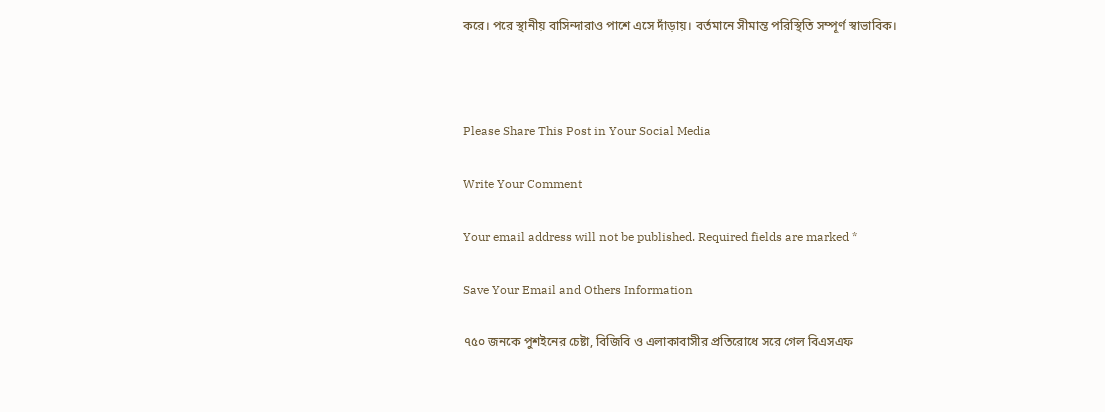করে। পরে স্থানীয় বাসিন্দারাও পাশে এসে দাঁড়ায়। বর্তমানে সীমান্ত পরিস্থিতি সম্পূর্ণ স্বাভাবিক।



Please Share This Post in Your Social Media

Write Your Comment

Your email address will not be published. Required fields are marked *

Save Your Email and Others Information

৭৫০ জনকে পুশইনের চেষ্টা, বিজিবি ও এলাকাবাসীর প্রতিরোধে সরে গেল বিএসএফ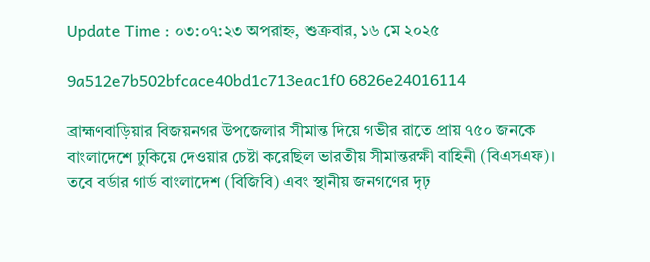Update Time : ০৩:০৭:২৩ অপরাহ্ন, শুক্রবার, ১৬ মে ২০২৫

9a512e7b502bfcace40bd1c713eac1f0 6826e24016114

ব্রাহ্মণবাড়িয়ার বিজয়নগর উপজেলার সীমান্ত দিয়ে গভীর রাতে প্রায় ৭৫০ জনকে বাংলাদেশে ঢুকিয়ে দেওয়ার চেষ্টা করেছিল ভারতীয় সীমান্তরক্ষী বাহিনী (বিএসএফ)। তবে বর্ডার গার্ড বাংলাদেশ (বিজিবি) এবং স্থানীয় জনগণের দৃঢ়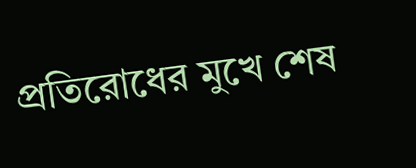প্রতিরোধের মুখে শেষ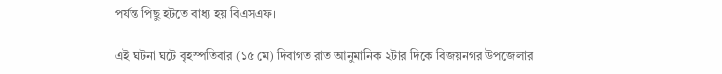পর্যন্ত পিছু হটতে বাধ্য হয় বিএসএফ।

এই ঘটনা ঘটে বৃহস্পতিবার (১৫ মে) দিবাগত রাত আনুমানিক ২টার দিকে বিজয়নগর উপজেলার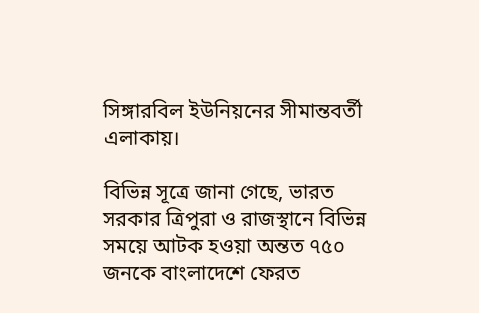সিঙ্গারবিল ইউনিয়নের সীমান্তবর্তী এলাকায়।

বিভিন্ন সূত্রে জানা গেছে, ভারত সরকার ত্রিপুরা ও রাজস্থানে বিভিন্ন সময়ে আটক হওয়া অন্তত ৭৫০ জনকে বাংলাদেশে ফেরত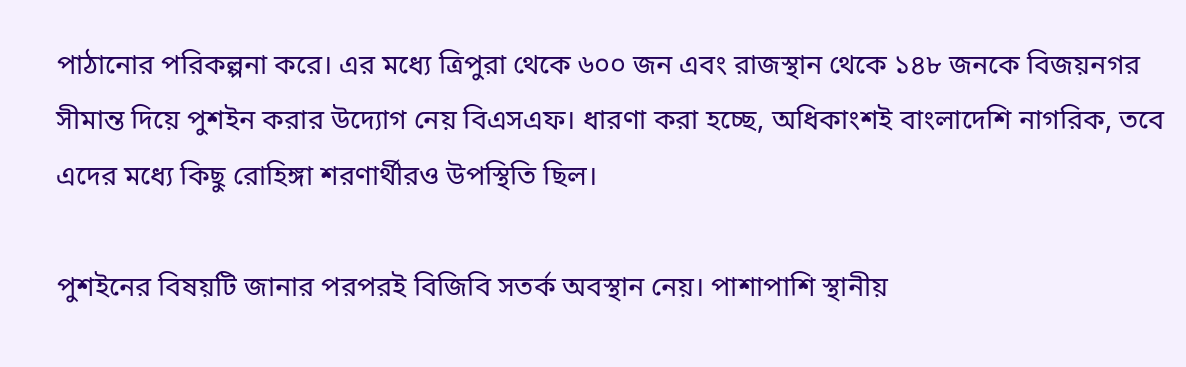পাঠানোর পরিকল্পনা করে। এর মধ্যে ত্রিপুরা থেকে ৬০০ জন এবং রাজস্থান থেকে ১৪৮ জনকে বিজয়নগর সীমান্ত দিয়ে পুশইন করার উদ্যোগ নেয় বিএসএফ। ধারণা করা হচ্ছে, অধিকাংশই বাংলাদেশি নাগরিক, তবে এদের মধ্যে কিছু রোহিঙ্গা শরণার্থীরও উপস্থিতি ছিল।

পুশইনের বিষয়টি জানার পরপরই বিজিবি সতর্ক অবস্থান নেয়। পাশাপাশি স্থানীয়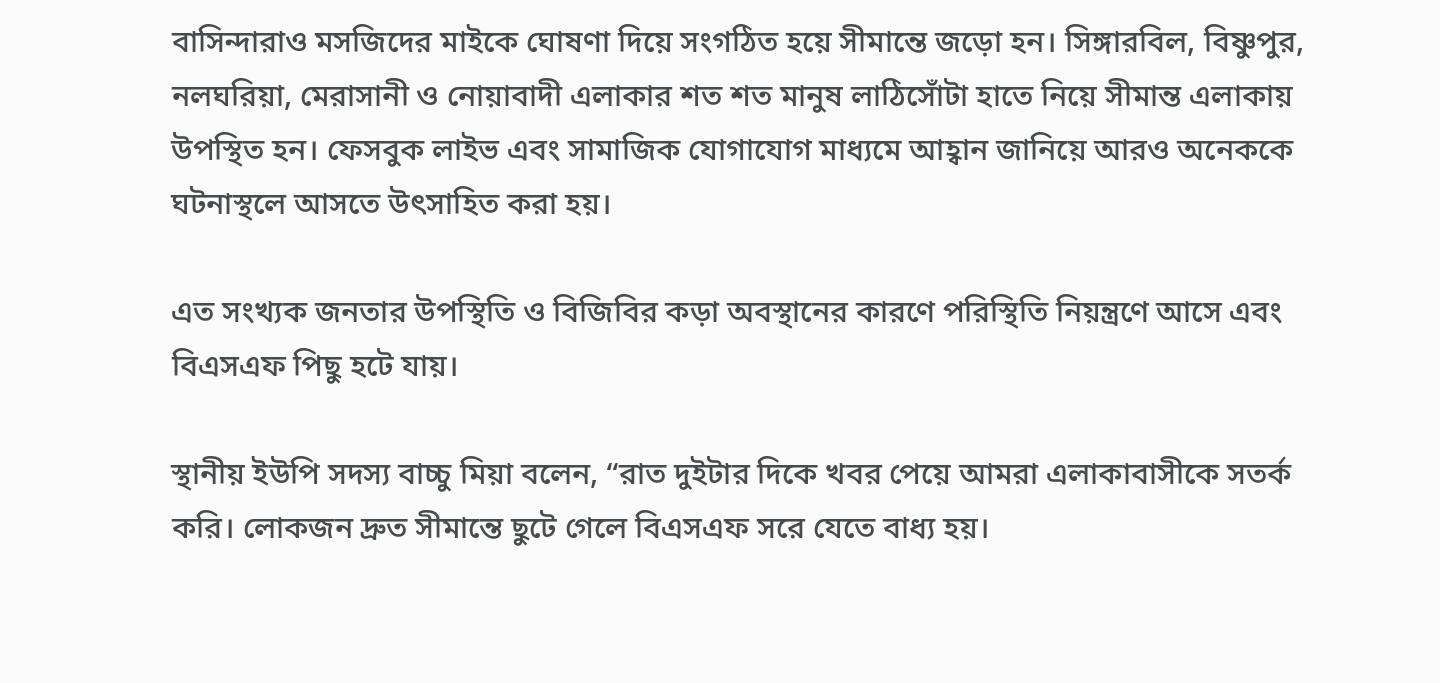বাসিন্দারাও মসজিদের মাইকে ঘোষণা দিয়ে সংগঠিত হয়ে সীমান্তে জড়ো হন। সিঙ্গারবিল, বিষ্ণুপুর, নলঘরিয়া, মেরাসানী ও নোয়াবাদী এলাকার শত শত মানুষ লাঠিসোঁটা হাতে নিয়ে সীমান্ত এলাকায় উপস্থিত হন। ফেসবুক লাইভ এবং সামাজিক যোগাযোগ মাধ্যমে আহ্বান জানিয়ে আরও অনেককে ঘটনাস্থলে আসতে উৎসাহিত করা হয়।

এত সংখ্যক জনতার উপস্থিতি ও বিজিবির কড়া অবস্থানের কারণে পরিস্থিতি নিয়ন্ত্রণে আসে এবং বিএসএফ পিছু হটে যায়।

স্থানীয় ইউপি সদস্য বাচ্চু মিয়া বলেন, “রাত দুইটার দিকে খবর পেয়ে আমরা এলাকাবাসীকে সতর্ক করি। লোকজন দ্রুত সীমান্তে ছুটে গেলে বিএসএফ সরে যেতে বাধ্য হয়।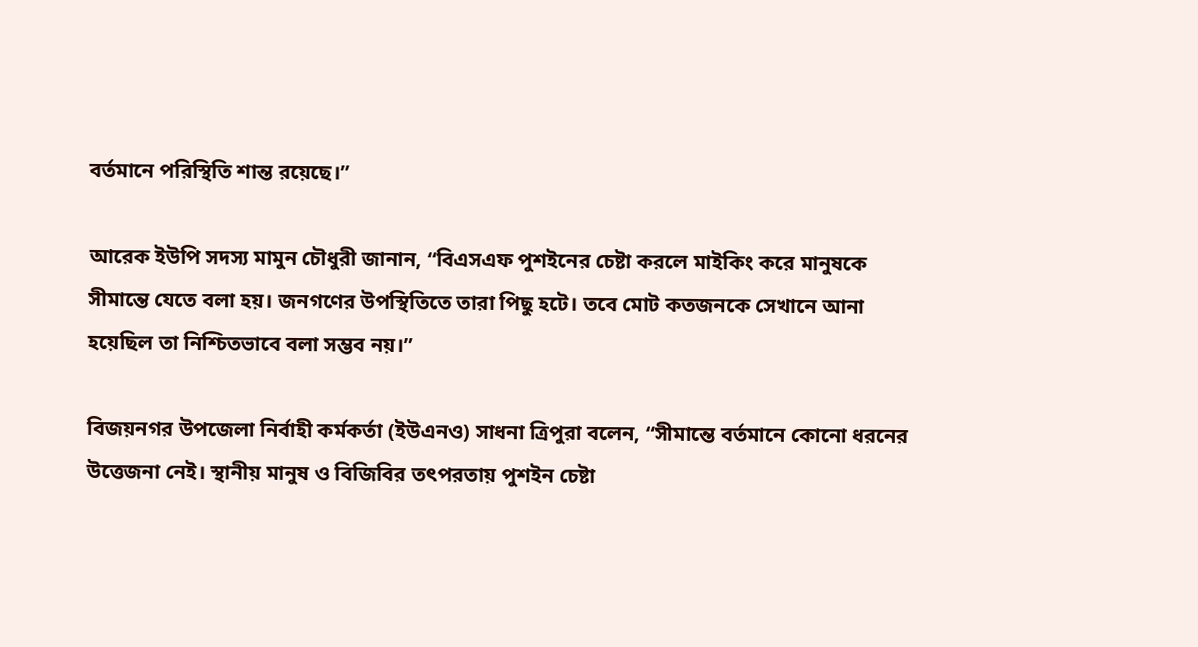বর্তমানে পরিস্থিতি শান্ত রয়েছে।”

আরেক ইউপি সদস্য মামুন চৌধুরী জানান, “বিএসএফ পুশইনের চেষ্টা করলে মাইকিং করে মানুষকে সীমান্তে যেতে বলা হয়। জনগণের উপস্থিতিতে তারা পিছু হটে। তবে মোট কতজনকে সেখানে আনা হয়েছিল তা নিশ্চিতভাবে বলা সম্ভব নয়।”

বিজয়নগর উপজেলা নির্বাহী কর্মকর্তা (ইউএনও) সাধনা ত্রিপুরা বলেন, “সীমান্তে বর্তমানে কোনো ধরনের উত্তেজনা নেই। স্থানীয় মানুষ ও বিজিবির তৎপরতায় পুশইন চেষ্টা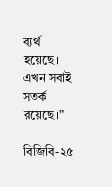ব্যর্থ হয়েছে। এখন সবাই সতর্ক রয়েছে।”

বিজিবি-২৫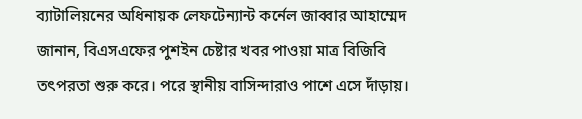ব্যাটালিয়নের অধিনায়ক লেফটেন্যান্ট কর্নেল জাব্বার আহাম্মেদ জানান, বিএসএফের পুশইন চেষ্টার খবর পাওয়া মাত্র বিজিবি তৎপরতা শুরু করে। পরে স্থানীয় বাসিন্দারাও পাশে এসে দাঁড়ায়।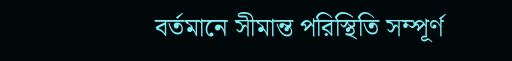বর্তমানে সীমান্ত পরিস্থিতি সম্পূর্ণ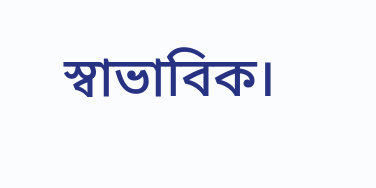স্বাভাবিক।